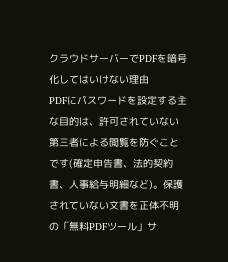クラウドサーバーでPDFを暗号化してはいけない理由
PDFにパスワードを設定する主な目的は、許可されていない第三者による閲覧を防ぐことです(確定申告書、法的契約書、人事給与明細など)。保護されていない文書を正体不明の「無料PDFツール」サ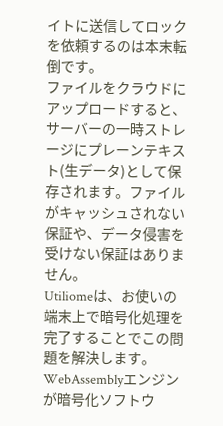イトに送信してロックを依頼するのは本末転倒です。
ファイルをクラウドにアップロードすると、サーバーの一時ストレージにプレーンテキスト(生データ)として保存されます。ファイルがキャッシュされない保証や、データ侵害を受けない保証はありません。
Utiliomeは、お使いの端末上で暗号化処理を完了することでこの問題を解決します。WebAssemblyエンジンが暗号化ソフトウ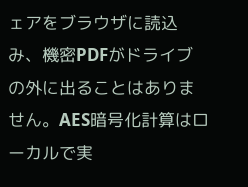ェアをブラウザに読込み、機密PDFがドライブの外に出ることはありません。AES暗号化計算はローカルで実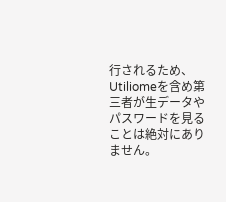行されるため、Utiliomeを含め第三者が生データやパスワードを見ることは絶対にありません。